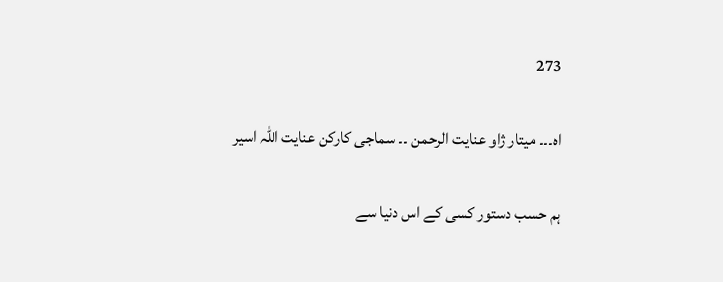273

اہ۔۔۔ میتار ژاو عنایت الرحمن ۔۔ سماجی کارکن عنایت اللہ اسیر

ہم حسب دستور کسی کے اس دنیا سے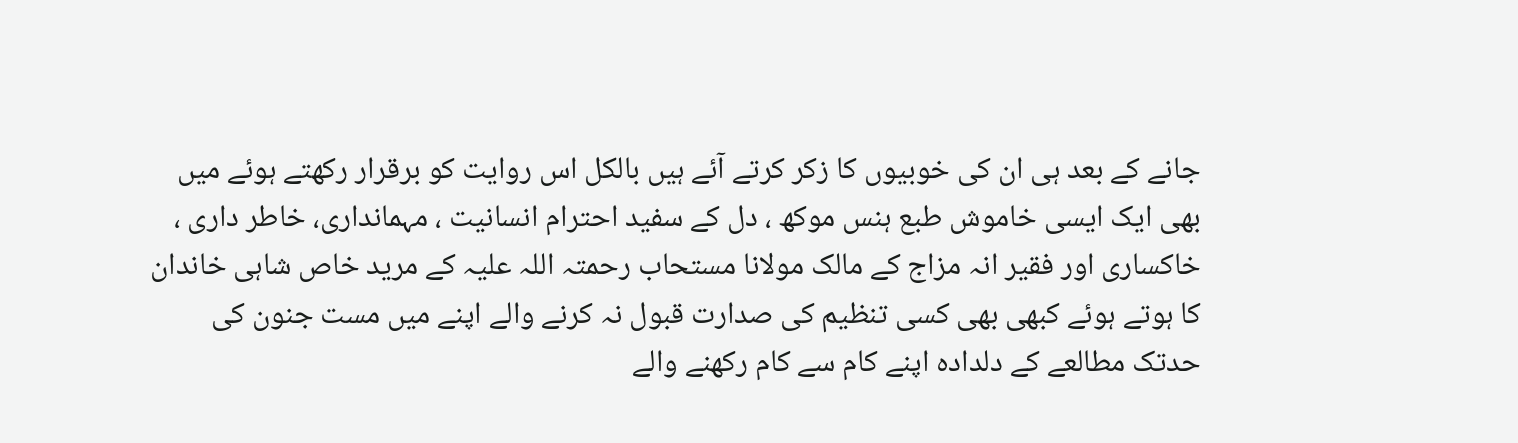جانے کے بعد ہی ان کی خوبیوں کا زکر کرتے آئے ہیں بالکل اس روایت کو برقرار رکھتے ہوئے میں بھی ایک ایسی خاموش طبع ہنس موکھ ، دل کے سفید احترام انسانیت ، مہمانداری، خاطر داری ، خاکساری اور فقیر انہ مزاج کے مالک مولانا مستحاب رحمتہ اللہ علیہ کے مرید خاص شاہی خاندان کا ہوتے ہوئے کبھی بھی کسی تنظیم کی صدارت قبول نہ کرنے والے اپنے میں مست جنون کی حدتک مطالعے کے دلدادہ اپنے کام سے کام رکھنے والے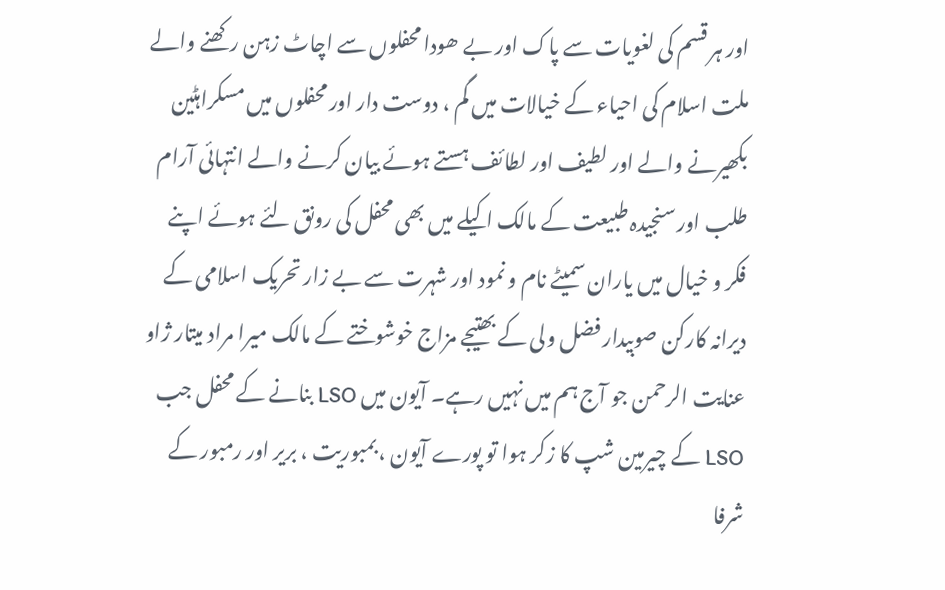اور ہر قسم کی لغویات سے پاک اور بے ھودا محفلوں سے اچاٹ زہن رکھنے والے ملت اسلام کی احیاء کے خیالات میں گم ، دوست دار اور محفلوں میں مسکراہٹین بکھیرنے والے اور لطیف اور لطائف ہستے ہوئے بیان کرنے والے انتہائی آرام طلب اور سنجیدہ طبیعت کے مالک اکیلے میں بھی محفل کی رونق لئے ہوئے اپنے فکر و خیال میں یاران سمیٹے نام و نمود اور شہرت سے بے زار تحریک اسلامی کے دیرانہ کارکن صوبیدار فضل ولی کے بھتیجے مزاج خوشوختے کے مالک میرا مراد میتار ژاو عنایت الرحمن جو آج ہم میں نہیں رہے۔ آیون میں LSO بنانے کے محفل جب LSO کے چیرمین شپ کا زکر ہوا تو پورے آیون ، بمبوریت ، بریر اور رمبور کے شرفا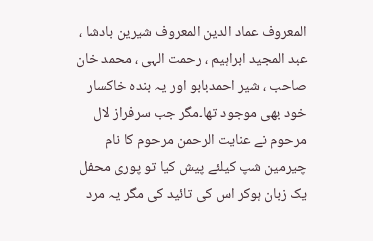المعروف عماد الدین المعروف شیرین بادشا ، عبد المجید ابراہیم ، رحمت الہی ، محمد خان صاحب ، شیر احمدبابو اور یہ بندہ خاکسار خود بھی موجود تھا۔مگر جب سرفراز لال مرحوم نے عنایت الرحمن مرحوم کا نام چیرمین شپ کیلئے پیش کیا تو پوری محفل یک زبان ہوکر اس کی تائید کی مگر یہ مرد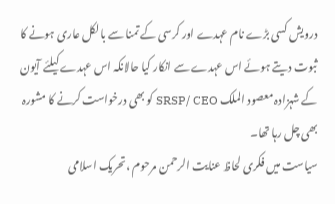درویش کسی بڑے نام عہدے اور کرسی کے تمنا سے بالکل عاری ہونے کا ثبوت دیتے ہوئے اس عہدے سے انکار کیا حالانکہ اس عہدے کیلئے آیون کے شہزادہ معصود الملک SRSP/ CEO کو بھی درخواست کرنے کا مشورہ بھی چل رہا تھا۔
سیاست میں فکری لحاظ عنایت الرحمن مرحوم ،تحریک اسلامی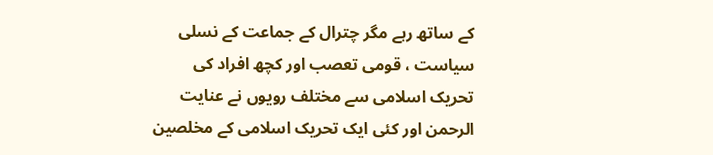کے ساتھ رہے مگر چترال کے جماعت کے نسلی سیاست ، قومی تعصب اور کچھ افراد کی تحریک اسلامی سے مختلف رویوں نے عنایت الرحمن اور کئی ایک تحریک اسلامی کے مخلصین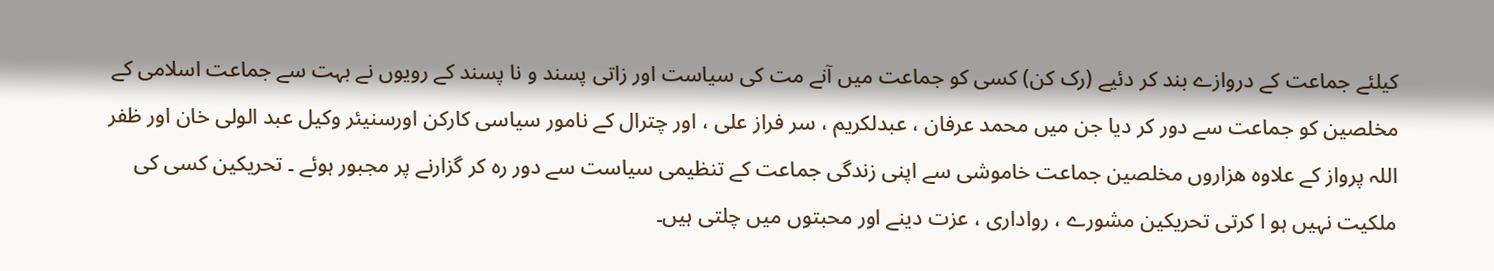کیلئے جماعت کے دروازے بند کر دئیے (رک کن) کسی کو جماعت میں آنے مت کی سیاست اور زاتی پسند و نا پسند کے رویوں نے بہت سے جماعت اسلامی کے مخلصین کو جماعت سے دور کر دیا جن میں محمد عرفان ، عبدلکریم ، سر فراز علی ، اور چترال کے نامور سیاسی کارکن اورسنیئر وکیل عبد الولی خان اور ظفر اللہ پرواز کے علاوہ ھزاروں مخلصین جماعت خاموشی سے اپنی زندگی جماعت کے تنظیمی سیاست سے دور رہ کر گزارنے پر مجبور ہوئے ۔ تحریکین کسی کی ملکیت نہیں ہو ا کرتی تحریکین مشورے ، رواداری ، عزت دینے اور محبتوں میں چلتی ہیں۔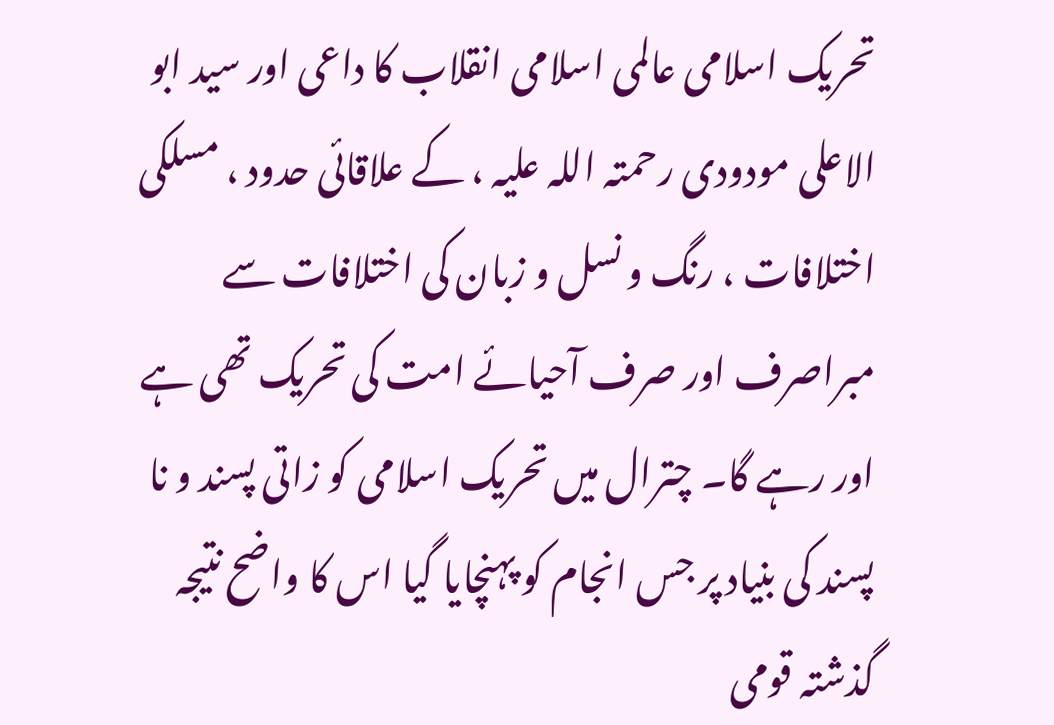تحریک اسلامی عالمی اسلامی انقلاب کا داعی اور سید ابو الاعلی مودودی رحمتہ اللہ علیہ ، کے علاقائی حدود ، مسلکی اختلافات ، رنگ و نسل و زبان کی اختلافات سے مبراصرف اور صرف آحیائے امت کی تحریک تھی ہے اور رہے گا۔ چترال میں تحریک اسلامی کو زاتی پسند و نا پسند کی بنیاد پر جس انجام کو پہنچایا گیا اس کا واضح نتیجہ گذشتہ قومی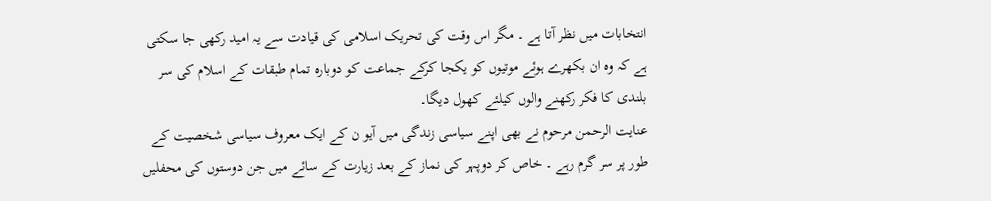انتخابات میں نظر آتا ہے ۔ مگر اس وقت کی تحریک اسلامی کی قیادت سے یہ امید رکھی جا سکتی ہے کہ وہ ان بکھرے ہوئے موتیوں کو یکجا کرکے جماعت کو دوبارہ تمام طبقات کے اسلام کی سر بلندی کا فکر رکھنے والوں کیلئے کھول دیگا۔
عنایت الرحمن مرحوم نے بھی اپنے سیاسی زندگی میں آیو ن کے ایک معروف سیاسی شخصیت کے طور پر سر گرم رہے ۔ خاص کر دوپہر کی نماز کے بعد زیارت کے سائے میں جن دوستوں کی محفلیں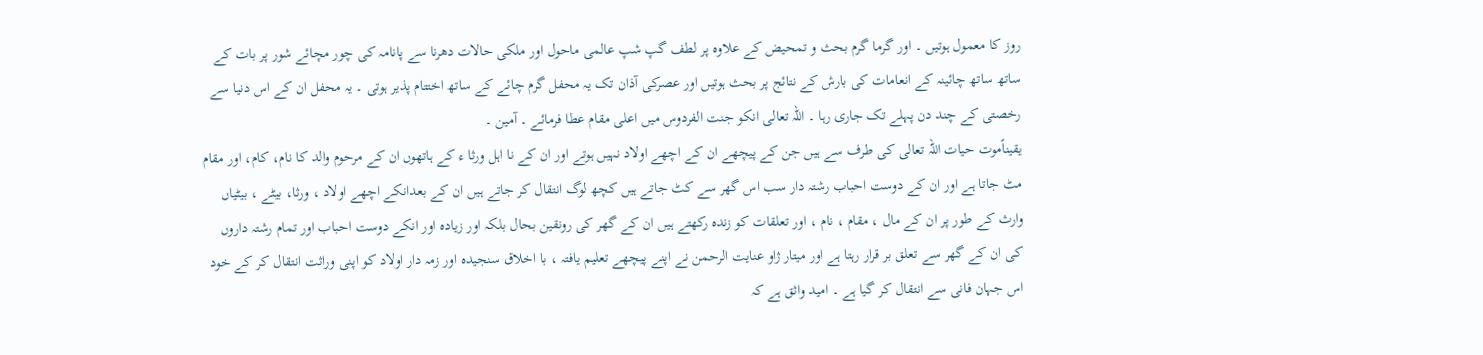روز کا معمول ہوتیں ۔ اور گرما گرم بحث و تمحیض کے علاوہ پر لطف گپ شپ عالمی ماحول اور ملکی حالات دھرنا سے پانامہ کی چور مچائے شور پر بات کے ساتھ ساتھ چائینہ کے انعامات کی بارش کے نتائج پر بحث ہوتیں اور عصرکی آذان تک یہ محفل گرم چائے کے ساتھ اختتام پذیر ہوتی ۔ یہ محفل ان کے اس دنیا سے رخصتی کے چند دن پہلے تک جاری رہا ۔ اللہ تعالی انکو جنت الفردوس میں اعلی مقام عطا فرمائے ۔ آمین ۔
یقیناًموت حیات اللہ تعالی کی طرف سے ہیں جن کے پیچھے ان کے اچھے اولاد نہیں ہوتے اور ان کے نا اہل ورثا ء کے ہاتھوں ان کے مرحوم والد کا نام، کام، اور مقام مٹ جاتا ہے اور ان کے دوست احباب رشتہ دار سب اس گھر سے کٹ جاتے ہیں کچھ لوگ انتقال کر جاتے ہیں ان کے بعدانکے اچھے اولاد ، ورثا، بیٹے ، بیٹیاں وارث کے طور پر ان کے مال ، مقام ، نام ، اور تعلقات کو زندہ رکھتے ہیں ان کے گھر کی رونقین بحال بلکہ اور زیادہ اور انکے دوست احباب اور تمام رشتہ داروں کی ان کے گھر سے تعلق بر قرار رہتا ہے اور میتار ژاو عنایت الرحمن نے اپنے پیچھے تعلیم یافتہ ، با اخلاق سنجیدہ اور زمہ دار اولاد کو اپنی وراثت انتقال کر کے خود اس جہان فانی سے انتقال کر گیا ہے ۔ امید واثق ہے کہ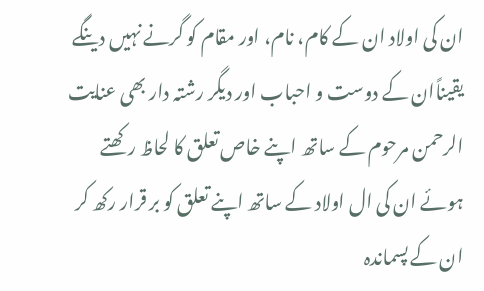ان کی اولاد ان کے کام، نام، اور مقام کو گرنے نہیں دینگے یقیناًان کے دوست و احباب اور دیگر رشتہ دار بھی عنایت الرحمن مرحوم کے ساتھ اپنے خاص تعلق کا لحاظ رکھتے ہوئے ان کی ال اولاد کے ساتھ اپنے تعلق کو بر قرار رکھ کر ان کے پسماندہ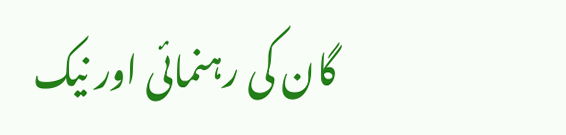گان کی رہنمائی اور نیک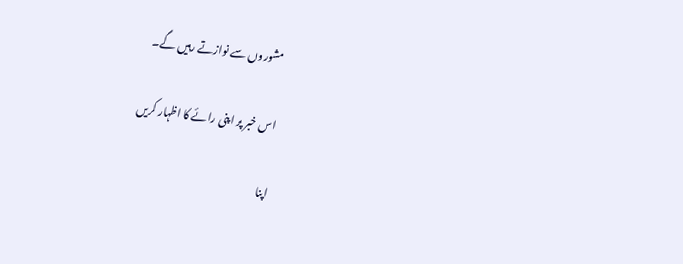مشوروں سے نوازتے رہیں گے۔

اس خبر پر اپنی رائے کا اظہار کریں

اپنا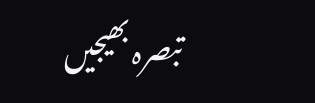تبصرہ بھیجیں